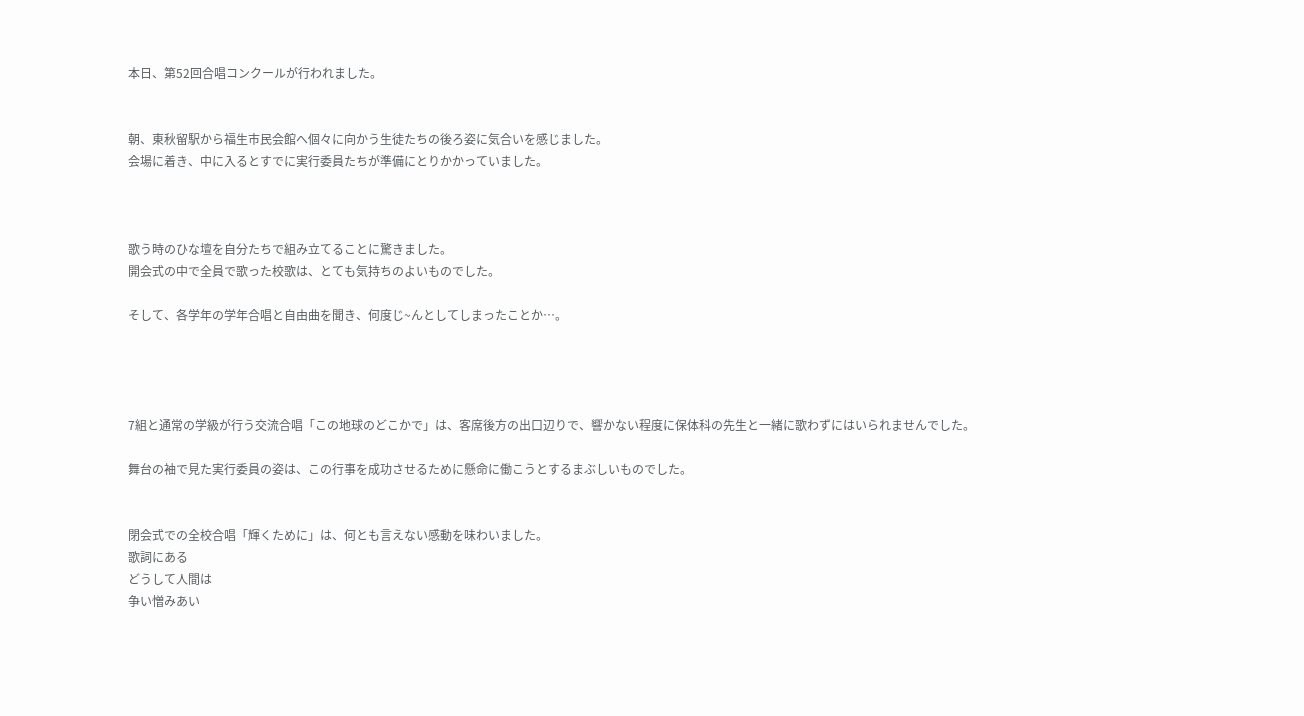本日、第52回合唱コンクールが行われました。


朝、東秋留駅から福生市民会館へ個々に向かう生徒たちの後ろ姿に気合いを感じました。
会場に着き、中に入るとすでに実行委員たちが準備にとりかかっていました。



歌う時のひな壇を自分たちで組み立てることに驚きました。
開会式の中で全員で歌った校歌は、とても気持ちのよいものでした。

そして、各学年の学年合唱と自由曲を聞き、何度じ~んとしてしまったことか…。




7組と通常の学級が行う交流合唱「この地球のどこかで」は、客席後方の出口辺りで、響かない程度に保体科の先生と一緒に歌わずにはいられませんでした。

舞台の袖で見た実行委員の姿は、この行事を成功させるために懸命に働こうとするまぶしいものでした。


閉会式での全校合唱「輝くために」は、何とも言えない感動を味わいました。
歌詞にある
どうして人間は
争い憎みあい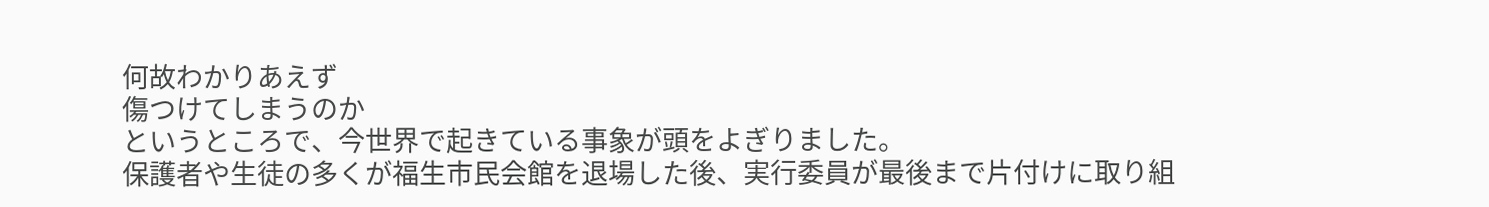何故わかりあえず
傷つけてしまうのか
というところで、今世界で起きている事象が頭をよぎりました。
保護者や生徒の多くが福生市民会館を退場した後、実行委員が最後まで片付けに取り組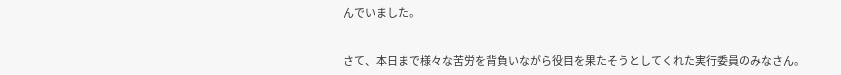んでいました。


さて、本日まで様々な苦労を背負いながら役目を果たそうとしてくれた実行委員のみなさん。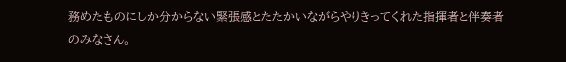務めたものにしか分からない緊張感とたたかいながらやりきってくれた指揮者と伴奏者のみなさん。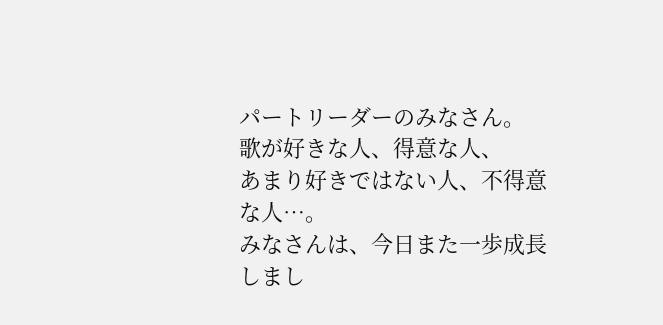パートリーダーのみなさん。
歌が好きな人、得意な人、
あまり好きではない人、不得意な人…。
みなさんは、今日また一歩成長しまし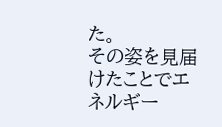た。
その姿を見届けたことでエネルギー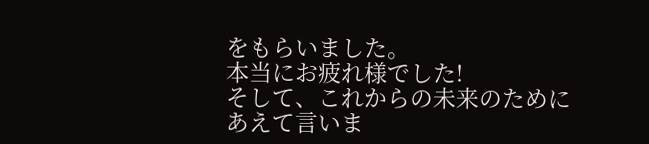をもらいました。
本当にお疲れ様でした!
そして、これからの未来のために
あえて言いま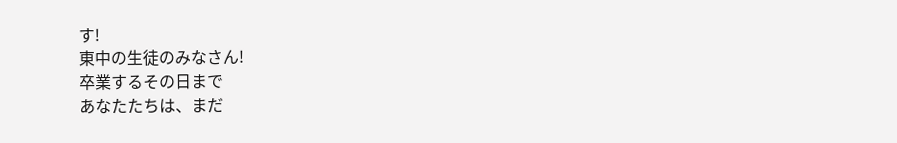す!
東中の生徒のみなさん!
卒業するその日まで
あなたたちは、まだ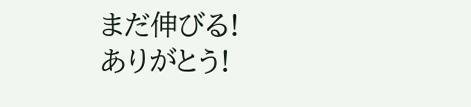まだ伸びる!
ありがとう!